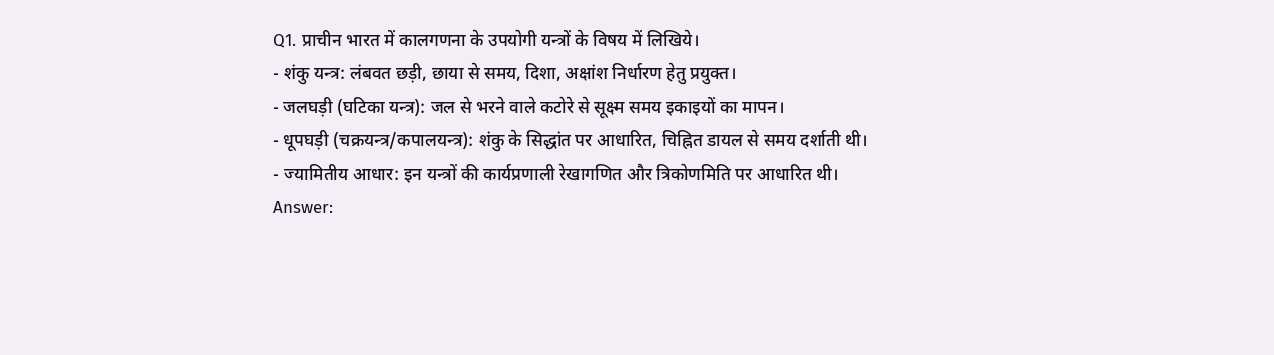Q1. प्राचीन भारत में कालगणना के उपयोगी यन्त्रों के विषय में लिखिये।
- शंकु यन्त्र: लंबवत छड़ी, छाया से समय, दिशा, अक्षांश निर्धारण हेतु प्रयुक्त।
- जलघड़ी (घटिका यन्त्र): जल से भरने वाले कटोरे से सूक्ष्म समय इकाइयों का मापन।
- धूपघड़ी (चक्रयन्त्र/कपालयन्त्र): शंकु के सिद्धांत पर आधारित, चिह्नित डायल से समय दर्शाती थी।
- ज्यामितीय आधार: इन यन्त्रों की कार्यप्रणाली रेखागणित और त्रिकोणमिति पर आधारित थी।
Answer: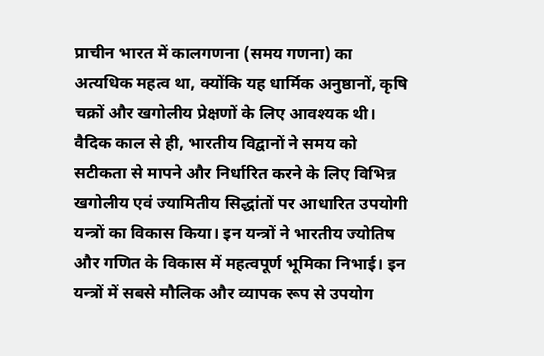प्राचीन भारत में कालगणना (समय गणना) का अत्यधिक महत्व था, क्योंकि यह धार्मिक अनुष्ठानों, कृषि चक्रों और खगोलीय प्रेक्षणों के लिए आवश्यक थी। वैदिक काल से ही, भारतीय विद्वानों ने समय को सटीकता से मापने और निर्धारित करने के लिए विभिन्न खगोलीय एवं ज्यामितीय सिद्धांतों पर आधारित उपयोगी यन्त्रों का विकास किया। इन यन्त्रों ने भारतीय ज्योतिष और गणित के विकास में महत्वपूर्ण भूमिका निभाई। इन यन्त्रों में सबसे मौलिक और व्यापक रूप से उपयोग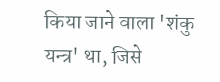किया जाने वाला 'शंकु यन्त्र' था, जिसे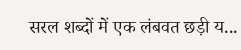सरल शब्दों में एक लंबवत छड़ी य...